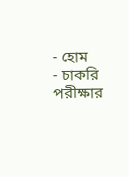- হোম
- চাকরি পরীক্ষার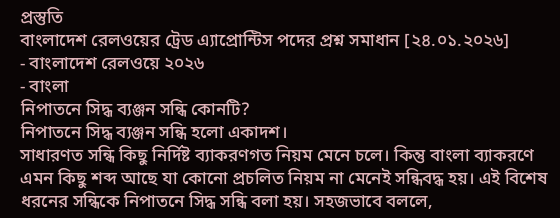প্রস্তুতি
বাংলাদেশ রেলওয়ের ট্রেড এ্যাপ্রোন্টিস পদের প্রশ্ন সমাধান [২৪.০১.২০২৬]
- বাংলাদেশ রেলওয়ে ২০২৬
- বাংলা
নিপাতনে সিদ্ধ ব্যঞ্জন সন্ধি কোনটি?
নিপাতনে সিদ্ধ ব্যঞ্জন সন্ধি হলো একাদশ।
সাধারণত সন্ধি কিছু নির্দিষ্ট ব্যাকরণগত নিয়ম মেনে চলে। কিন্তু বাংলা ব্যাকরণে এমন কিছু শব্দ আছে যা কোনো প্রচলিত নিয়ম না মেনেই সন্ধিবদ্ধ হয়। এই বিশেষ ধরনের সন্ধিকে নিপাতনে সিদ্ধ সন্ধি বলা হয়। সহজভাবে বললে,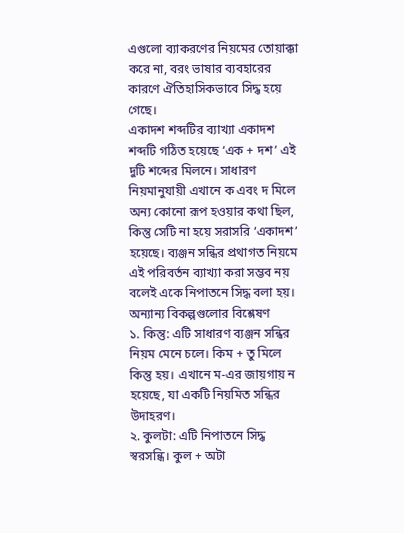এগুলো ব্যাকরণের নিয়মের তোয়াক্কা করে না, বরং ভাষার ব্যবহারের কারণে ঐতিহাসিকভাবে সিদ্ধ হয়ে গেছে।
একাদশ শব্দটির ব্যাখ্যা একাদশ শব্দটি গঠিত হয়েছে ‘এক + দশ’ এই দুটি শব্দের মিলনে। সাধারণ নিয়মানুযায়ী এখানে ক এবং দ মিলে অন্য কোনো রূপ হওয়ার কথা ছিল, কিন্তু সেটি না হয়ে সরাসরি ‘একাদশ’ হয়েছে। ব্যঞ্জন সন্ধির প্রথাগত নিয়মে এই পরিবর্তন ব্যাখ্যা করা সম্ভব নয় বলেই একে নিপাতনে সিদ্ধ বলা হয়।
অন্যান্য বিকল্পগুলোর বিশ্লেষণ
১. কিন্তু: এটি সাধারণ ব্যঞ্জন সন্ধির নিয়ম মেনে চলে। কিম + তু মিলে কিন্তু হয়। এখানে ম-এর জায়গায় ন হয়েছে, যা একটি নিয়মিত সন্ধির উদাহরণ।
২. কুলটা: এটি নিপাতনে সিদ্ধ স্বরসন্ধি। কুল + অটা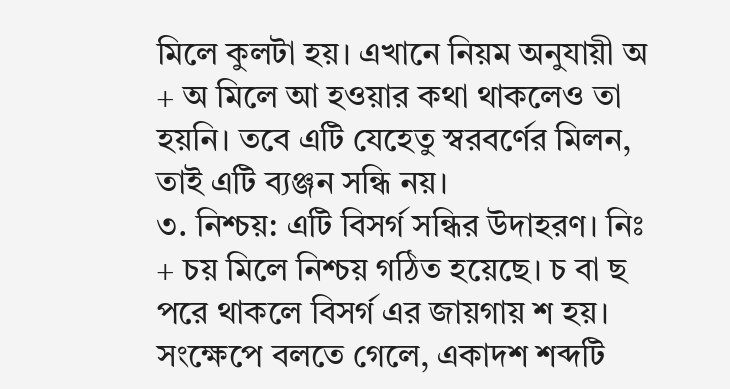মিলে কুলটা হয়। এখানে নিয়ম অনুযায়ী অ + অ মিলে আ হওয়ার কথা থাকলেও তা হয়নি। তবে এটি যেহেতু স্বরবর্ণের মিলন, তাই এটি ব্যঞ্জন সন্ধি নয়।
৩. নিশ্চয়: এটি বিসর্গ সন্ধির উদাহরণ। নিঃ + চয় মিলে নিশ্চয় গঠিত হয়েছে। চ বা ছ পরে থাকলে বিসর্গ এর জায়গায় শ হয়।
সংক্ষেপে বলতে গেলে, একাদশ শব্দটি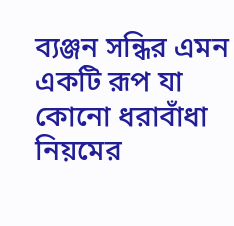ব্যঞ্জন সন্ধির এমন একটি রূপ যা কোনো ধরাবাঁধা নিয়মের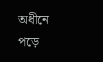অধীনে পড়ে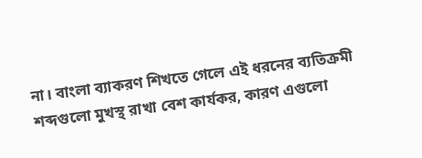না। বাংলা ব্যাকরণ শিখতে গেলে এই ধরনের ব্যতিক্রমী শব্দগুলো মুখস্থ রাখা বেশ কার্যকর, কারণ এগুলো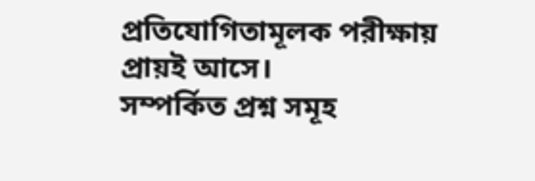প্রতিযোগিতামূলক পরীক্ষায় প্রায়ই আসে।
সম্পর্কিত প্রশ্ন সমূহ